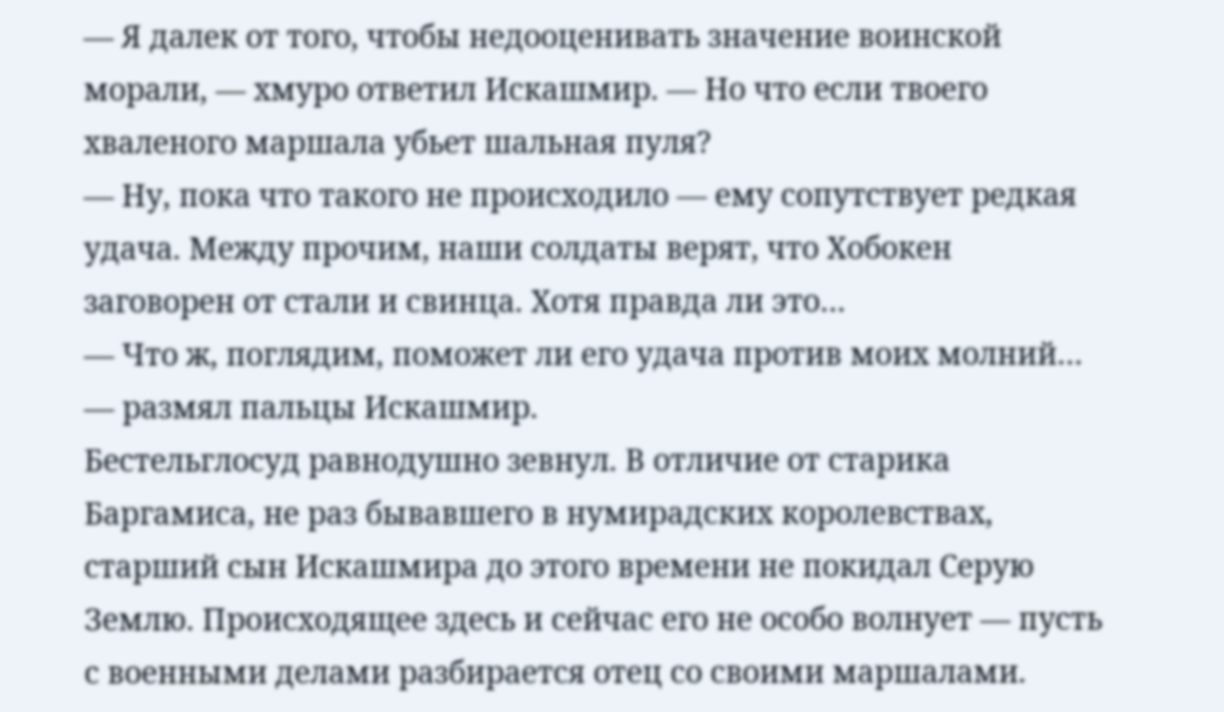— Я далек от того, чтобы недооценивать значение воинской морали, — хмуро ответил Искашмир. — Но что если твоего хваленого маршала убьет шальная пуля?
— Ну, пока что такого не происходило — ему сопутствует редкая удача. Между прочим, наши солдаты верят, что Хобокен заговорен от стали и свинца. Хотя правда ли это…
— Что ж, поглядим, поможет ли его удача против моих молний… — размял пальцы Искашмир.
Бестельглосуд равнодушно зевнул. В отличие от старика Баргамиса, не раз бывавшего в нумирадских королевствах, старший сын Искашмира до этого времени не покидал Серую Землю. Происходящее здесь и сейчас его не особо волнует — пусть с военными делами разбирается отец со своими маршалами.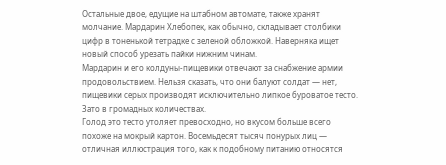Остальные двое, едущие на штабном автомате, также хранят молчание. Мардарин Хлебопек, как обычно, складывает столбики цифр в тоненькой тетрадке с зеленой обложкой. Наверняка ищет новый способ урезать пайки нижним чинам.
Мардарин и его колдуны-пищевики отвечают за снабжение армии продовольствием. Нельзя сказать, что они балуют солдат — нет, пищевики серых производят исключительно липкое буроватое тесто.
Зато в громадных количествах.
Голод это тесто утоляет превосходно, но вкусом больше всего похоже на мокрый картон. Восемьдесят тысяч понурых лиц — отличная иллюстрация того, как к подобному питанию относятся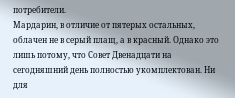потребители.
Мардарин, в отличие от пятерых остальных, облачен не в серый плащ, а в красный. Однако это лишь потому, что Совет Двенадцати на сегодняшний день полностью укомплектован. Ни для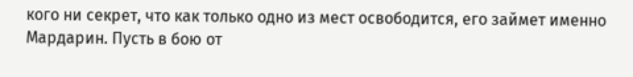кого ни секрет, что как только одно из мест освободится, его займет именно Мардарин. Пусть в бою от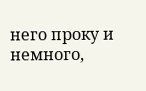него проку и немного,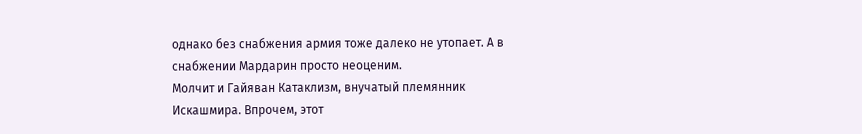однако без снабжения армия тоже далеко не утопает. А в снабжении Мардарин просто неоценим.
Молчит и Гайяван Катаклизм, внучатый племянник Искашмира. Впрочем, этот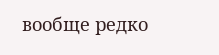вообще редко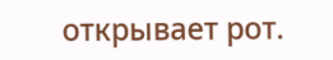открывает рот.